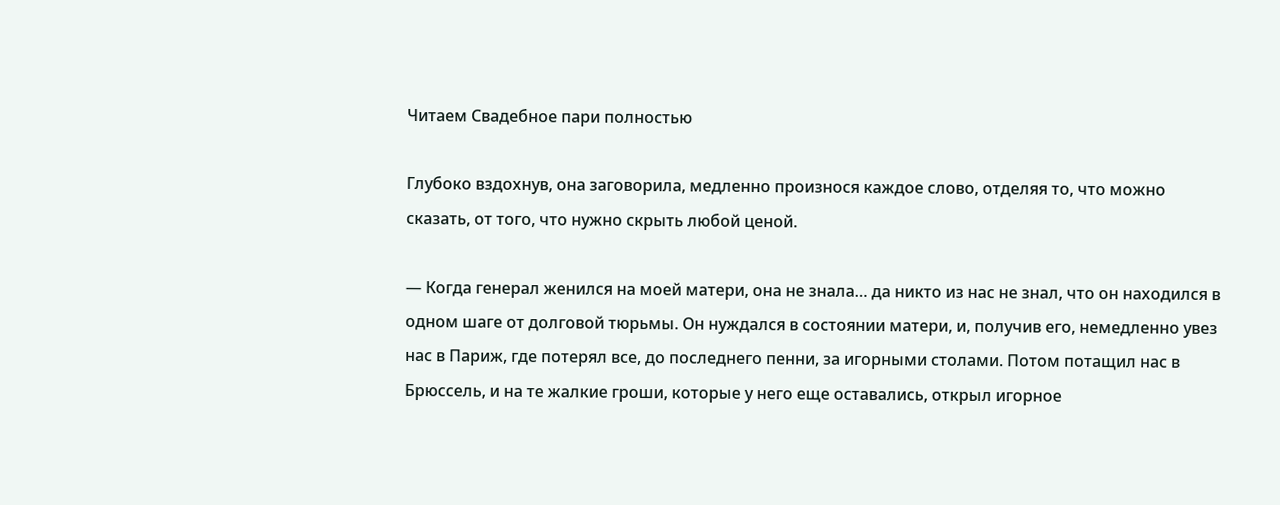Читаем Свадебное пари полностью

Глубоко вздохнув, она заговорила, медленно произнося каждое слово, отделяя то, что можно сказать, от того, что нужно скрыть любой ценой.

— Когда генерал женился на моей матери, она не знала… да никто из нас не знал, что он находился в одном шаге от долговой тюрьмы. Он нуждался в состоянии матери, и, получив его, немедленно увез нас в Париж, где потерял все, до последнего пенни, за игорными столами. Потом потащил нас в Брюссель, и на те жалкие гроши, которые у него еще оставались, открыл игорное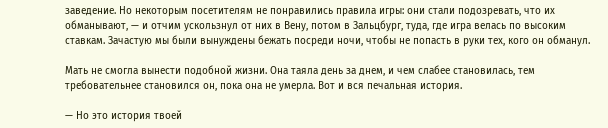заведение. Но некоторым посетителям не понравились правила игры: они стали подозревать, что их обманывают, — и отчим ускользнул от них в Вену, потом в Зальцбург, туда, где игра велась по высоким ставкам. Зачастую мы были вынуждены бежать посреди ночи, чтобы не попасть в руки тех, кого он обманул.

Мать не смогла вынести подобной жизни. Она таяла день за днем, и чем слабее становилась, тем требовательнее становился он, пока она не умерла. Вот и вся печальная история.

— Но это история твоей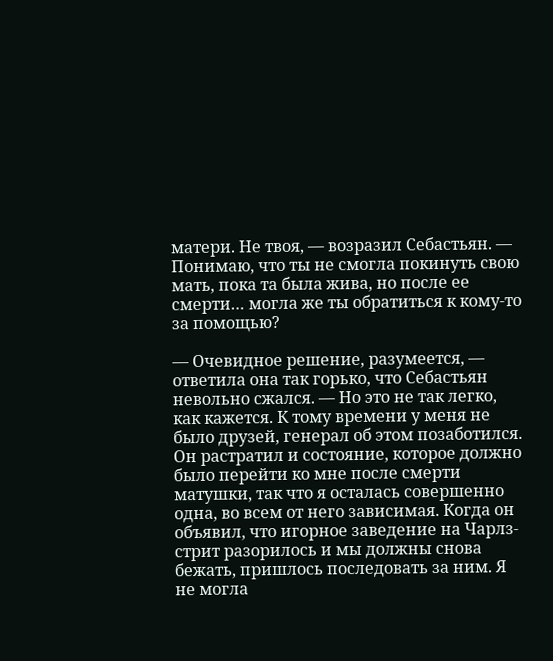матери. Не твоя, — возразил Себастьян. — Понимаю, что ты не смогла покинуть свою мать, пока та была жива, но после ее смерти… могла же ты обратиться к кому-то за помощью?

— Очевидное решение, разумеется, — ответила она так горько, что Себастьян невольно сжался. — Но это не так легко, как кажется. К тому времени у меня не было друзей, генерал об этом позаботился. Он растратил и состояние, которое должно было перейти ко мне после смерти матушки, так что я осталась совершенно одна, во всем от него зависимая. Когда он объявил, что игорное заведение на Чарлз-стрит разорилось и мы должны снова бежать, пришлось последовать за ним. Я не могла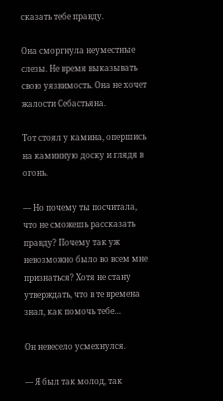сказать тебе правду.

Она сморгнула неуместные слезы. Не время выказывать свою уязвимость. Она не хочет жалости Себастьяна.

Тот стоял у камина, опершись на каминную доску и глядя в огонь.

— Но почему ты посчитала, что не сможешь рассказать правду? Почему так уж невозможно было во всем мне признаться? Хотя не стану утверждать, что в те времена знал, как помочь тебе…

Он невесело усмехнулся.

— Я был так молод, так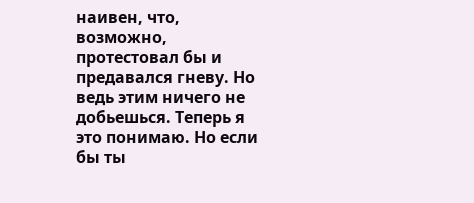наивен, что, возможно, протестовал бы и предавался гневу. Но ведь этим ничего не добьешься. Теперь я это понимаю. Но если бы ты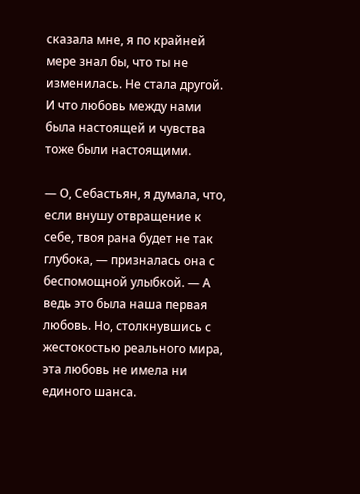сказала мне, я по крайней мере знал бы, что ты не изменилась. Не стала другой. И что любовь между нами была настоящей и чувства тоже были настоящими.

— О, Себастьян, я думала, что, если внушу отвращение к себе, твоя рана будет не так глубока, — призналась она с беспомощной улыбкой. — А ведь это была наша первая любовь. Но, столкнувшись с жестокостью реального мира, эта любовь не имела ни единого шанса.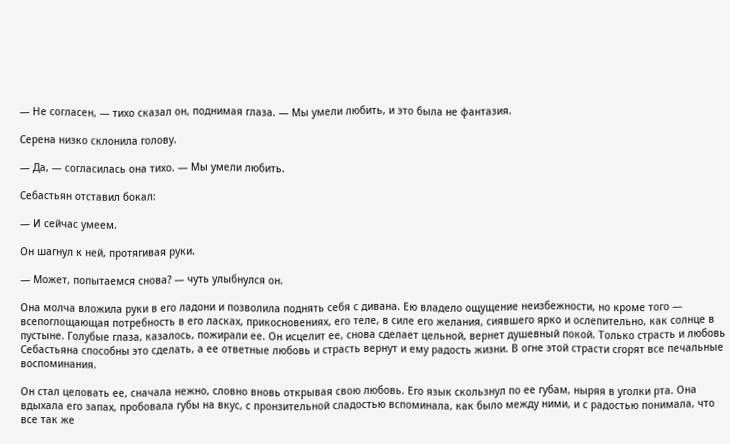— Не согласен, — тихо сказал он, поднимая глаза. — Мы умели любить, и это была не фантазия.

Серена низко склонила голову.

— Да, — согласилась она тихо. — Мы умели любить.

Себастьян отставил бокал:

— И сейчас умеем.

Он шагнул к ней, протягивая руки.

— Может, попытаемся снова? — чуть улыбнулся он.

Она молча вложила руки в его ладони и позволила поднять себя с дивана. Ею владело ощущение неизбежности, но кроме того — всепоглощающая потребность в его ласках, прикосновениях, его теле, в силе его желания, сиявшего ярко и ослепительно, как солнце в пустыне. Голубые глаза, казалось, пожирали ее. Он исцелит ее, снова сделает цельной, вернет душевный покой. Только страсть и любовь Себастьяна способны это сделать, а ее ответные любовь и страсть вернут и ему радость жизни. В огне этой страсти сгорят все печальные воспоминания.

Он стал целовать ее, сначала нежно, словно вновь открывая свою любовь. Его язык скользнул по ее губам, ныряя в уголки рта. Она вдыхала его запах, пробовала губы на вкус, с пронзительной сладостью вспоминала, как было между ними, и с радостью понимала, что все так же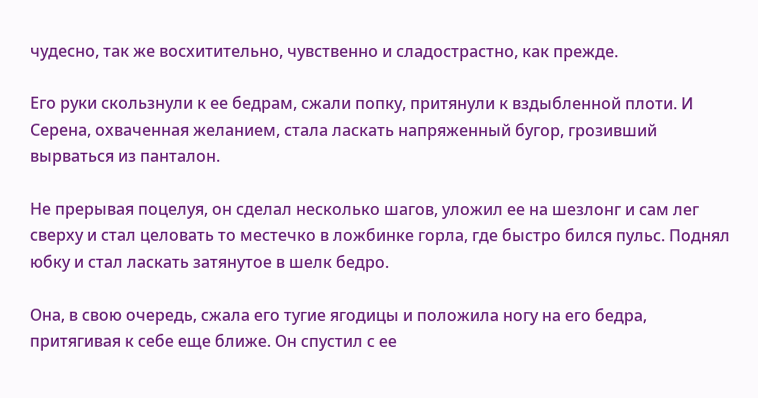чудесно, так же восхитительно, чувственно и сладострастно, как прежде.

Его руки скользнули к ее бедрам, сжали попку, притянули к вздыбленной плоти. И Серена, охваченная желанием, стала ласкать напряженный бугор, грозивший вырваться из панталон.

Не прерывая поцелуя, он сделал несколько шагов, уложил ее на шезлонг и сам лег сверху и стал целовать то местечко в ложбинке горла, где быстро бился пульс. Поднял юбку и стал ласкать затянутое в шелк бедро.

Она, в свою очередь, сжала его тугие ягодицы и положила ногу на его бедра, притягивая к себе еще ближе. Он спустил с ее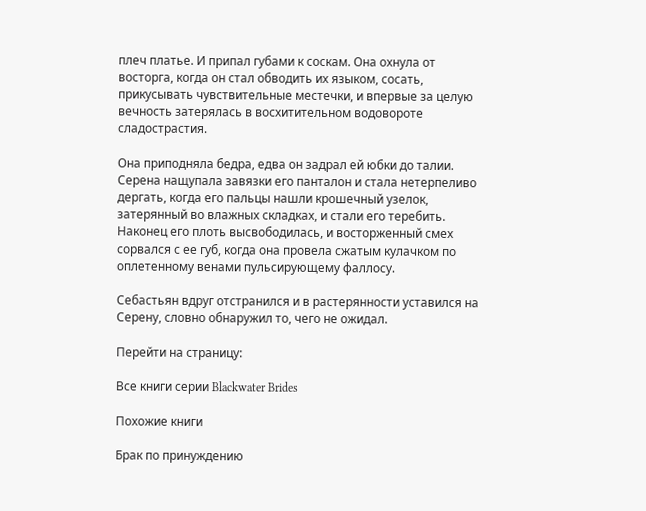плеч платье. И припал губами к соскам. Она охнула от восторга, когда он стал обводить их языком, сосать, прикусывать чувствительные местечки, и впервые за целую вечность затерялась в восхитительном водовороте сладострастия.

Она приподняла бедра, едва он задрал ей юбки до талии. Серена нащупала завязки его панталон и стала нетерпеливо дергать, когда его пальцы нашли крошечный узелок, затерянный во влажных складках, и стали его теребить. Наконец его плоть высвободилась, и восторженный смех сорвался с ее губ, когда она провела сжатым кулачком по оплетенному венами пульсирующему фаллосу.

Себастьян вдруг отстранился и в растерянности уставился на Серену, словно обнаружил то, чего не ожидал.

Перейти на страницу:

Все книги серии Blackwater Brides

Похожие книги

Брак по принуждению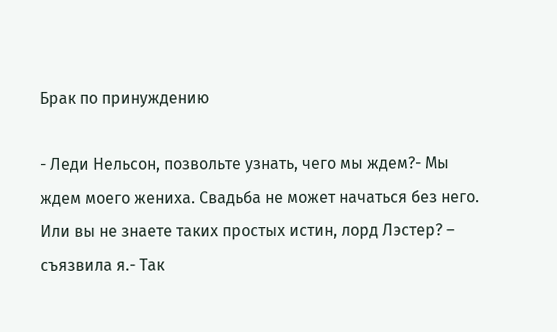Брак по принуждению

- Леди Нельсон, позвольте узнать, чего мы ждем?- Мы ждем моего жениха. Свадьба не может начаться без него. Или вы не знаете таких простых истин, лорд Лэстер? – съязвила я.- Так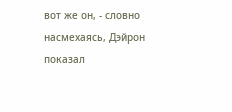вот же он, - словно насмехаясь, Дэйрон показал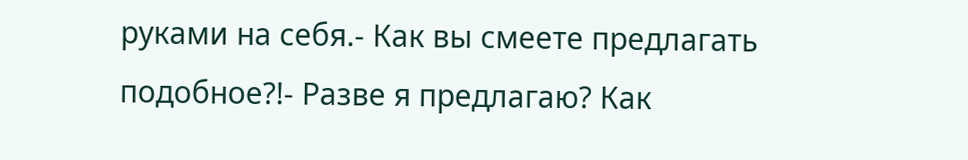руками на себя.- Как вы смеете предлагать подобное?!- Разве я предлагаю? Как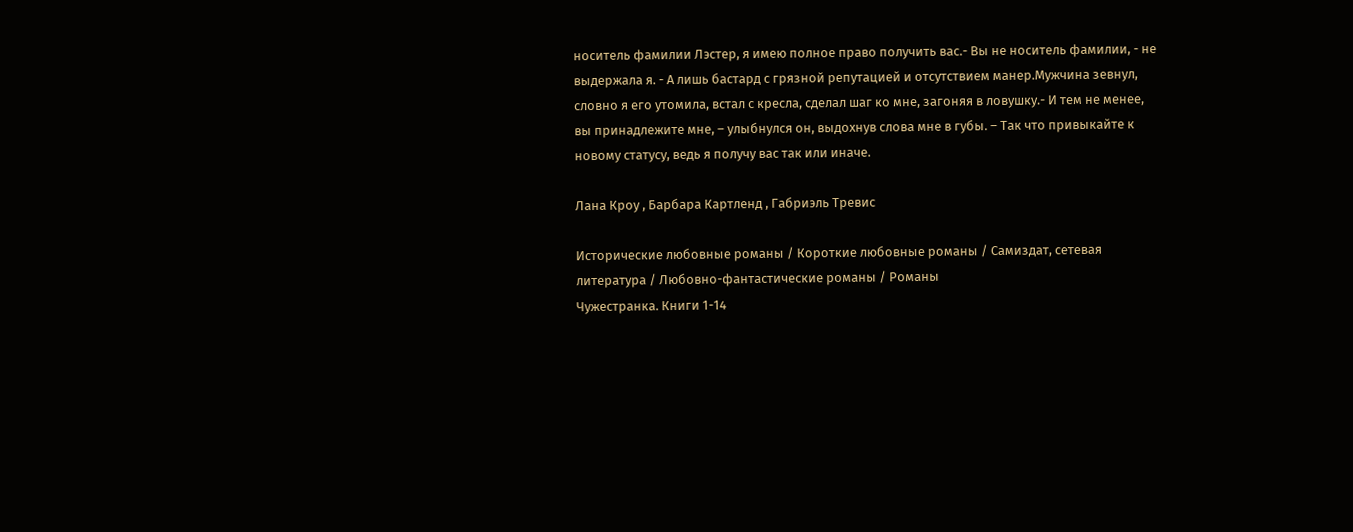носитель фамилии Лэстер, я имею полное право получить вас.- Вы не носитель фамилии, - не выдержала я. - А лишь бастард с грязной репутацией и отсутствием манер.Мужчина зевнул, словно я его утомила, встал с кресла, сделал шаг ко мне, загоняя в ловушку.- И тем не менее, вы принадлежите мне, – улыбнулся он, выдохнув слова мне в губы. – Так что привыкайте к новому статусу, ведь я получу вас так или иначе.

Лана Кроу , Барбара Картленд , Габриэль Тревис

Исторические любовные романы / Короткие любовные романы / Самиздат, сетевая литература / Любовно-фантастические романы / Романы
Чужестранка. Книги 1-14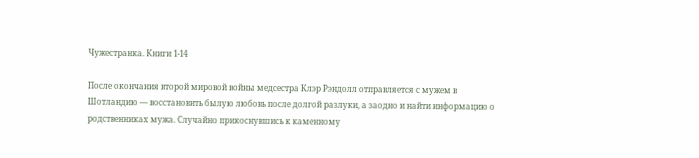Чужестранка. Книги 1-14

После окончания второй мировой войны медсестра Клэр Рэндолл отправляется с мужем в Шотландию — восстановить былую любовь после долгой разлуки, а заодно и найти информацию о родственниках мужа. Случайно прикоснувшись к каменному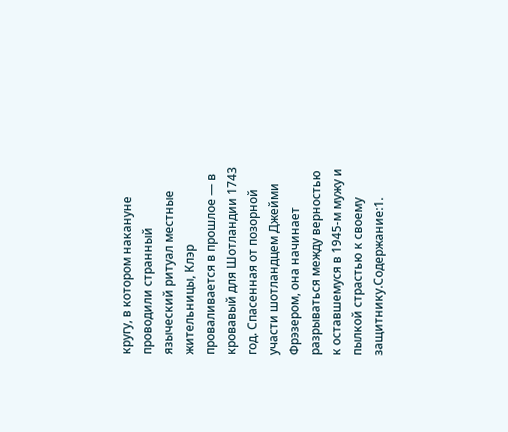кругу, в котором накануне проводили странный языческий ритуал местные жительницы, Клэр проваливается в прошлое — в кровавый для Шотландии 1743 год. Спасенная от позорной участи шотландцем Джейми Фрэзером, она начинает разрываться между верностью к оставшемуся в 1945-м мужу и пылкой страстью к своему защитнику.Содержание:1.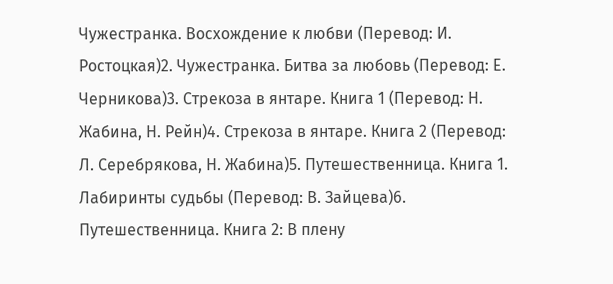Чужестранка. Восхождение к любви (Перевод: И. Ростоцкая)2. Чужестранка. Битва за любовь (Перевод: Е. Черникова)3. Стрекоза в янтаре. Книга 1 (Перевод: Н. Жабина, Н. Рейн)4. Стрекоза в янтаре. Книга 2 (Перевод: Л. Серебрякова, Н. Жабина)5. Путешественница. Книга 1. Лабиринты судьбы (Перевод: В. Зайцева)6. Путешественница. Книга 2: В плену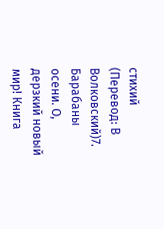стихий (Перевод: В Волковский)7. Барабаны осени. О, дерзкий новый мир! Книга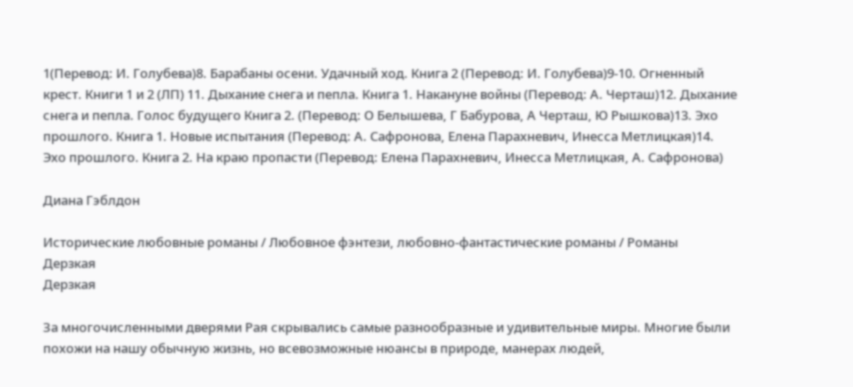1(Перевод: И. Голубева)8. Барабаны осени. Удачный ход. Книга 2 (Перевод: И. Голубева)9-10. Огненный крест. Книги 1 и 2 (ЛП) 11. Дыхание снега и пепла. Книга 1. Накануне войны (Перевод: А. Черташ)12. Дыхание снега и пепла. Голос будущего Книга 2. (Перевод: О Белышева, Г Бабурова, А Черташ, Ю Рышкова)13. Эхо прошлого. Книга 1. Новые испытания (Перевод: А. Сафронова, Елена Парахневич, Инесса Метлицкая)14. Эхо прошлого. Книга 2. На краю пропасти (Перевод: Елена Парахневич, Инесса Метлицкая, А. Сафронова)

Диана Гэблдон

Исторические любовные романы / Любовное фэнтези, любовно-фантастические романы / Романы
Дерзкая
Дерзкая

За многочисленными дверями Рая скрывались самые разнообразные и удивительные миры. Многие были похожи на нашу обычную жизнь, но всевозможные нюансы в природе, манерах людей,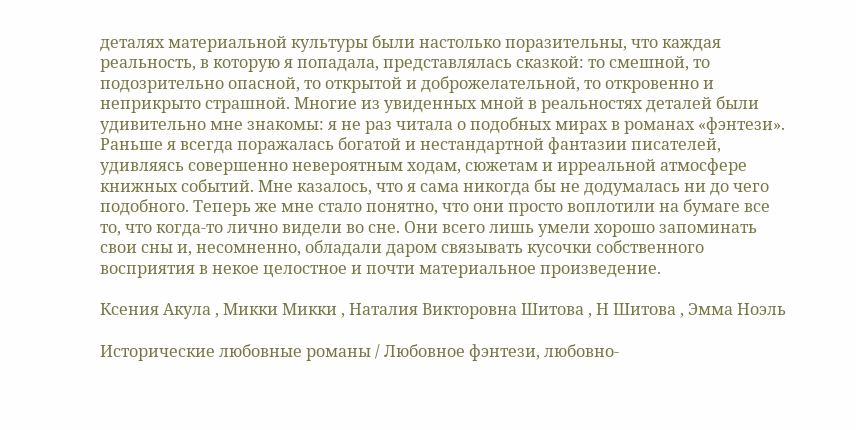деталях материальной культуры были настолько поразительны, что каждая реальность, в которую я попадала, представлялась сказкой: то смешной, то подозрительно опасной, то открытой и доброжелательной, то откровенно и неприкрыто страшной. Многие из увиденных мной в реальностях деталей были удивительно мне знакомы: я не раз читала о подобных мирах в романах «фэнтези». Раньше я всегда поражалась богатой и нестандартной фантазии писателей, удивляясь совершенно невероятным ходам, сюжетам и ирреальной атмосфере книжных событий. Мне казалось, что я сама никогда бы не додумалась ни до чего подобного. Теперь же мне стало понятно, что они просто воплотили на бумаге все то, что когда-то лично видели во сне. Они всего лишь умели хорошо запоминать свои сны и, несомненно, обладали даром связывать кусочки собственного восприятия в некое целостное и почти материальное произведение.

Ксения Акула , Микки Микки , Наталия Викторовна Шитова , Н Шитова , Эмма Ноэль

Исторические любовные романы / Любовное фэнтези, любовно-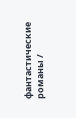фантастические романы /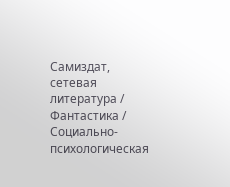Самиздат, сетевая литература / Фантастика / Социально-психологическая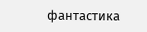фантастика